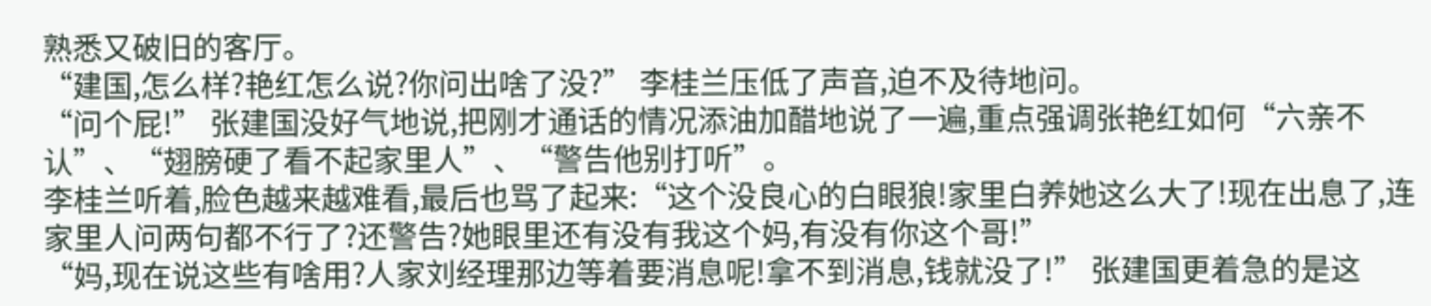熟悉又破旧的客厅。
“建国,怎么样?艳红怎么说?你问出啥了没?” 李桂兰压低了声音,迫不及待地问。
“问个屁!” 张建国没好气地说,把刚才通话的情况添油加醋地说了一遍,重点强调张艳红如何“六亲不认”、“翅膀硬了看不起家里人”、“警告他别打听”。
李桂兰听着,脸色越来越难看,最后也骂了起来:“这个没良心的白眼狼!家里白养她这么大了!现在出息了,连家里人问两句都不行了?还警告?她眼里还有没有我这个妈,有没有你这个哥!”
“妈,现在说这些有啥用?人家刘经理那边等着要消息呢!拿不到消息,钱就没了!” 张建国更着急的是这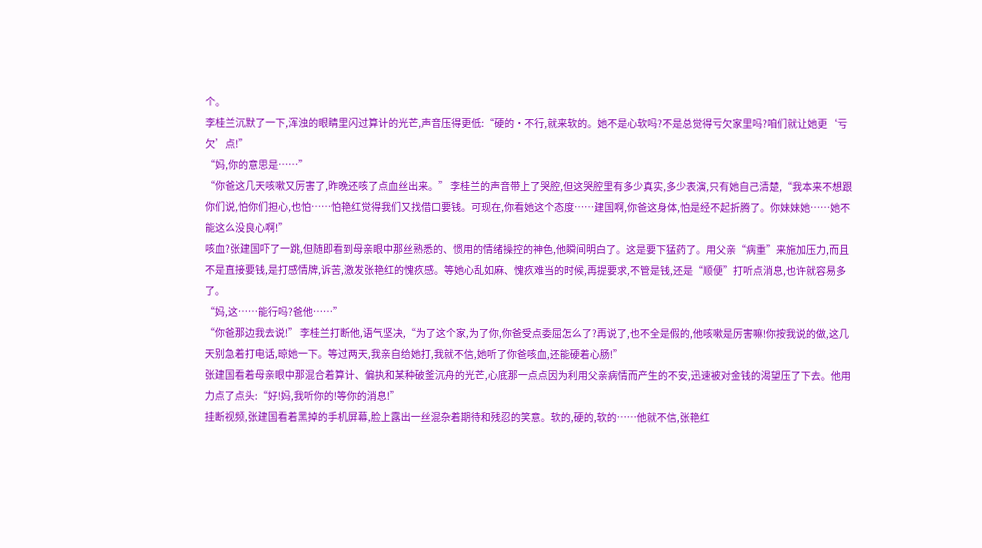个。
李桂兰沉默了一下,浑浊的眼睛里闪过算计的光芒,声音压得更低:“硬的·不行,就来软的。她不是心软吗?不是总觉得亏欠家里吗?咱们就让她更‘亏欠’点!”
“妈,你的意思是……”
“你爸这几天咳嗽又厉害了,昨晚还咳了点血丝出来。” 李桂兰的声音带上了哭腔,但这哭腔里有多少真实,多少表演,只有她自己清楚,“我本来不想跟你们说,怕你们担心,也怕……怕艳红觉得我们又找借口要钱。可现在,你看她这个态度……建国啊,你爸这身体,怕是经不起折腾了。你妹妹她……她不能这么没良心啊!”
咳血?张建国吓了一跳,但随即看到母亲眼中那丝熟悉的、惯用的情绪操控的神色,他瞬间明白了。这是要下猛药了。用父亲“病重”来施加压力,而且不是直接要钱,是打感情牌,诉苦,激发张艳红的愧疚感。等她心乱如麻、愧疚难当的时候,再提要求,不管是钱,还是“顺便”打听点消息,也许就容易多了。
“妈,这……能行吗?爸他……”
“你爸那边我去说!” 李桂兰打断他,语气坚决,“为了这个家,为了你,你爸受点委屈怎么了?再说了,也不全是假的,他咳嗽是厉害嘛!你按我说的做,这几天别急着打电话,晾她一下。等过两天,我亲自给她打,我就不信,她听了你爸咳血,还能硬着心肠!”
张建国看着母亲眼中那混合着算计、偏执和某种破釜沉舟的光芒,心底那一点点因为利用父亲病情而产生的不安,迅速被对金钱的渴望压了下去。他用力点了点头:“好!妈,我听你的!等你的消息!”
挂断视频,张建国看着黑掉的手机屏幕,脸上露出一丝混杂着期待和残忍的笑意。软的,硬的,软的……他就不信,张艳红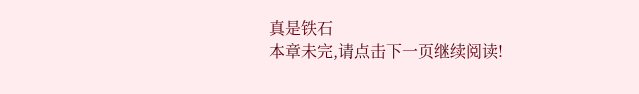真是铁石
本章未完,请点击下一页继续阅读!